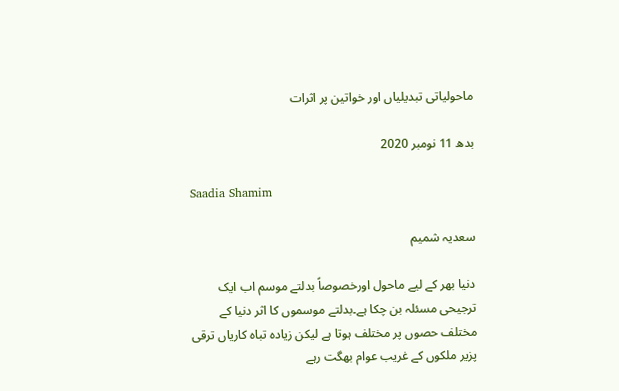ماحولیاتی تبدیلیاں اور خواتین پر اثرات

بدھ 11 نومبر 2020

Saadia Shamim

سعدیہ شمیم

دنیا بھر کے لیے ماحول اورخصوصاً بدلتے موسم اب ایک ترجیحی مسئلہ بن چکا ہے۔بدلتے موسموں کا اثر دنیا کے مختلف حصوں پر مختلف ہوتا ہے لیکن زیادہ تباہ کاریاں ترقی پزیر ملکوں کے غریب عوام بھگت رہے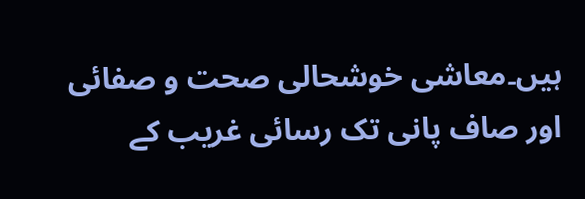ہیں۔معاشی خوشحالی صحت و صفائی اور صاف پانی تک رسائی غریب کے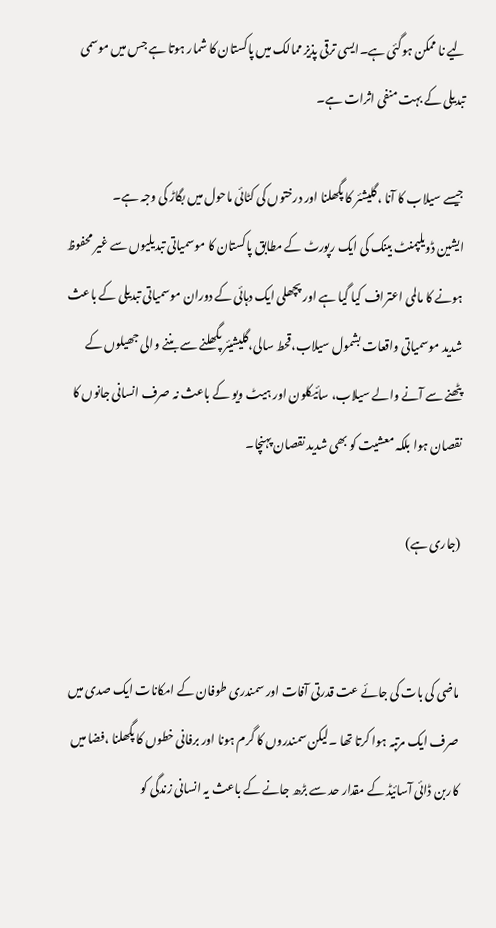لیے نا ممکن ہوگئی ہے۔ایسی ترقی پذیز ممالک میں پاکستان کا شمار ہوتا ہے جس میں موسمی تبدیلی کے بہت منفی اثرات ہے۔

جیسے سیلاب کا آنا ،گلیشئر کا پگھلنا اور درختوں کی کٹائی ماحول میں بگاڑ کی وجہ ہے۔
ایشین ڈویلپمنٹ بینک کی ایک رپورٹ کے مطابق پاکستان کا موسمیاتی تبدیلیوں سے غیر محفوظ ہونے کا مالمی اعتراف کیا گیا ہے اور پچھلی ایک دہائی کے دوران موسمیاتی تبدیلی کے باعث شدید موسمیاتی واقعات بشمول سیلاب،قحط سالی،گلیشیئر پگھلنے سے بننے والی جھیلوں کے پٹھنے سے آنے والے سیلاب، سائیکلون اور ہیٹ ویو کے باعث نہ صرف انسانی جانوں کا نقصان ہوا بلکہ معشیت کو بھی شدید نقصان پہنچا۔

(جاری ہے)


ماضی کی بات کی جائے عت قدرتی آفات اور سمندری طوفان کے امکانات ایک صدی میں صرف ایک مرتبہ ہوا کرتا تھا ۔لیکن سمندروں کا گرم ہونا اور برفانی خطوں کا پگھلنا ،فضا میں کاربن ڈائی آسائیڈ کے مقدار حد سے بڑھ جانے کے باعث یہ انسانی زندگی کو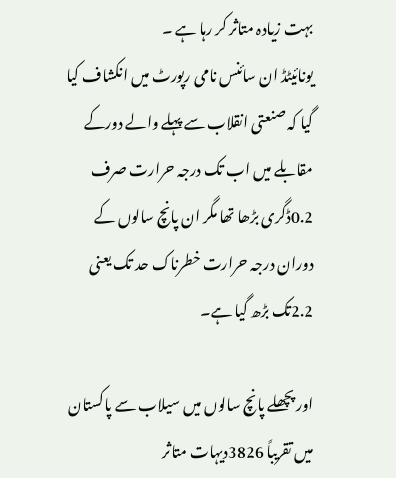بہت زیادہ متاثر کر رہا ہے ۔
یونائیٹڈ ان سائنس نامی رپورٹ میں انکشاف کیا گیا کہ صنعتی انقلاب سے پہلے والے دورکے مقابلے میں اب تک درجہ حرارت صرف 0.2ڈگری بڑھا تھا مگر ان پانچ سالوں کے دوران درجہ حرارت خطرناک حد تک یعنی 2.2تک بڑھ گیا ہے۔

اور پچھلے پانچ سالوں میں سیلاب سے پاکستان میں تقریباً 3826دیہات متاثر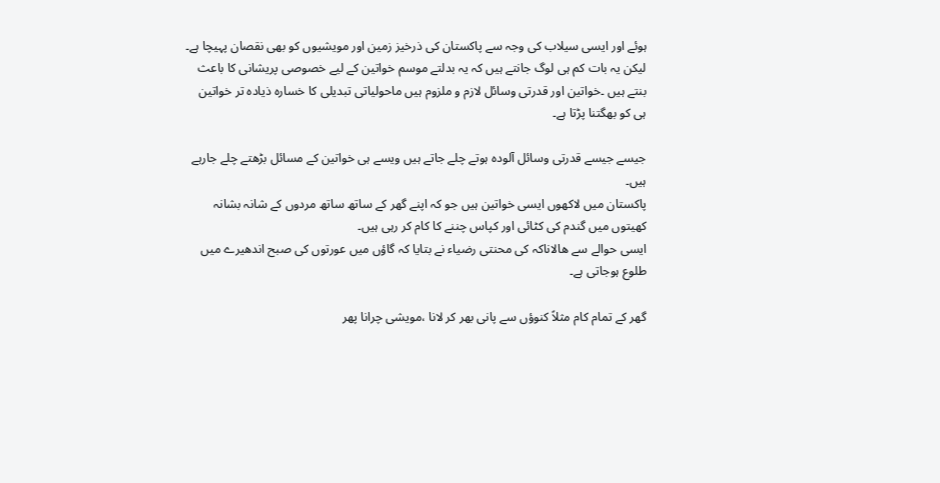ہوئے اور ایسی سیلاب کی وجہ سے پاکستان کی ذرخیز زمین اور مویشیوں کو بھی نقصان پہیچا ہے۔
لیکن یہ بات کم ہی لوگ جانتے ہیں کہ یہ بدلتے موسم خواتین کے لیے خصوصی پریشانی کا باعث بنتے ہیں ۔خواتین اور قدرتی وسائل لازم و ملزوم ہیں ماحولیاتی تبدیلی کا خسارہ ذیادہ تر خواتین ہی کو بھگتنا پڑتا ہے۔

جیسے جیسے قدرتی وسائل آلودہ ہوتے چلے جاتے ہیں ویسے ہی خواتین کے مسائل بڑھتے چلے جارہے ہیں۔
پاکستان میں لاکھوں ایسی خواتین ہیں جو کہ اپنے گھر کے ساتھ ساتھ مردوں کے شانہ بشانہ کھیتوں میں گندم کی کٹائی اور کپاس چننے کا کام کر رہی ہیں۔
ایسی حوالے سے ھالاناکہ کی محنتی رضیاء نے بتایا کہ گاؤں میں عورتوں کی صبح اندھیرے میں طلوع ہوجاتی ہے۔

گھر کے تمام کام مثلاً کنوؤں سے پانی بھر کر لانا ،مویشی چرانا پھر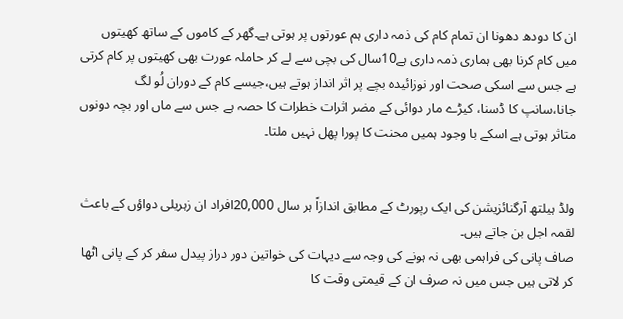ان کا دودھ دھونا ان تمام کام کی ذمہ داری ہم عورتوں پر ہوتی ہے۔گھر کے کاموں کے ساتھ کھیتوں میں کام کرنا بھی ہماری ذمہ داری ہے10سال کی بچی سے لے کر حاملہ عورت بھی کھیتوں پر کام کرتی ہے جس سے اسکی صحت اور نوزائیدہ بچے پر اثر انداز ہوتے ہیں،جیسے کام کے دوران لُو لگ جانا،سانپ کا ڈسنا، کیڑے مار دوائی کے مضر اثرات خطرات کا حصہ ہے جس سے ماں اور بچہ دونوں متاثر ہوتی ہے اسکے با وجود ہمیں محنت کا پورا پھل نہیں ملتا۔


ولڈ ہیلتھ آرگنائزیشن کی ایک رپورٹ کے مطابق اندازاً ہر سال 20,000افراد ان زہریلی دواؤں کے باعث لقمہ اجل بن جاتے ہیں۔
صاف پانی کی فراہمی بھی نہ ہونے کی وجہ سے دیہات کی خواتین دور دراز پیدل سفر کر کے پانی اٹھا کر لاتی ہیں جس میں نہ صرف ان کے قیمتی وقت کا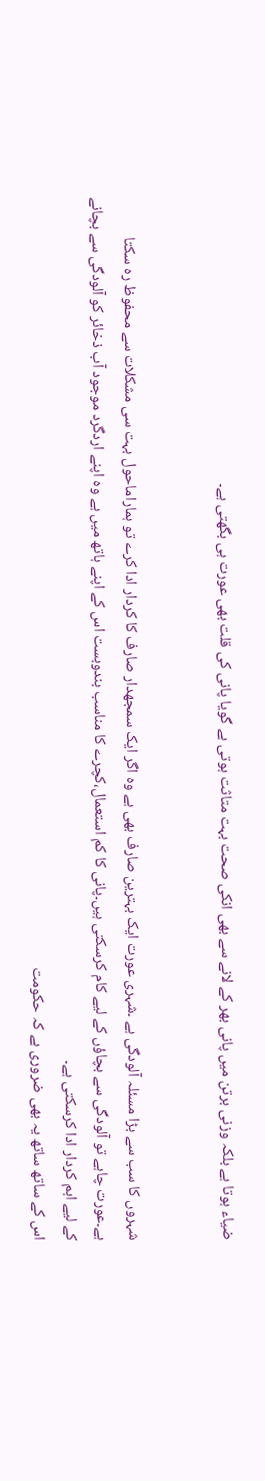ضیاء ہوتا ہے بلکہ وزنی برتن میں پانی بھر کے لانے سے بھی انکی صحت بہت متاثت ہوتی ہے گویا پانی کی قلت بھی عورت ہی بگھتی ہے۔


شہروں کا سب سے بڑا مسئلہ آلودگی ہے ۔شہری عورت ایک بہترین صارف بھی ہے وہ اگر ایک سمجھدار صارف کا کردار ادا کرے تو ہماراماحول بہت سی مشکلات سے محفوظ رہ سکتا ہے۔عورت چاہے تو آلودگی سے بچاؤں کے لیے کام کرسکتی ہیں۔پانی کا کم استعمال،کچرے کا مناسب بندوبست اس کے اپنے ہاتھ میں ہے وہ اپنے اردگرد موجود آب ذخائر کو آلودگی سے بچانے کے لیے اہم کردار ادا کرسکتی ہے۔
اس کے ساتھ ساتھ یہ بھی ضروری ہے کہ حکومت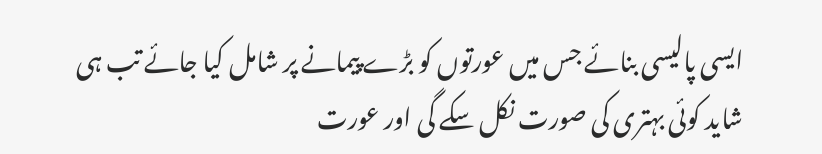ایسی پالیسی بنائے جس میں عورتوں کو بڑے پیمانے پر شامل کیا جائے تب ہی شاید کوئی بہتری کی صورت نکل سکے گی اور عورت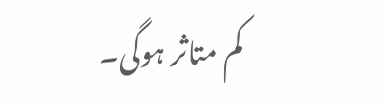کم متاثر ہوگی۔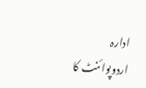ادارہ اردوپوائنٹ کا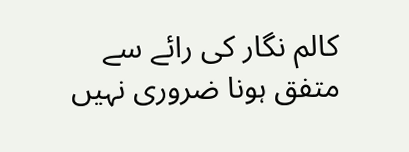کالم نگار کی رائے سے متفق ہونا ضروری نہیں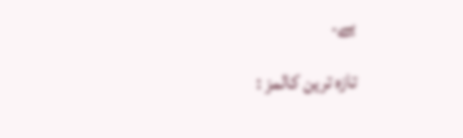ہے۔

تازہ ترین کالمز :